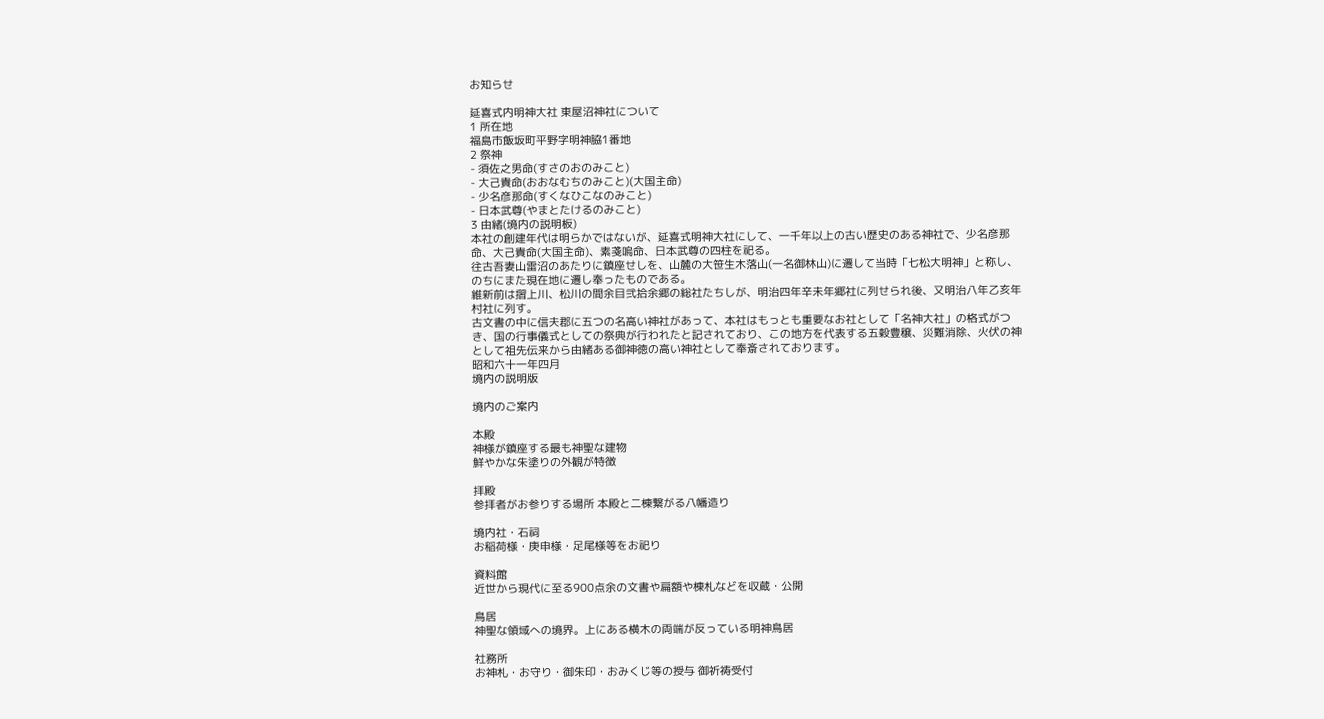お知らせ

延喜式内明神大社 東屋沼神社について
1 所在地
福島市飯坂町平野字明神脇1番地
2 祭神
- 須佐之男命(すさのおのみこと)
- 大己貴命(おおなむちのみこと)(大国主命)
- 少名彦那命(すくなひこなのみこと)
- 日本武尊(やまとたけるのみこと)
3 由緒(境内の説明板)
本社の創建年代は明らかではないが、延喜式明神大社にして、一千年以上の古い歴史のある神社で、少名彦那命、大己貴命(大国主命)、素戔嗚命、日本武尊の四柱を祀る。
往古吾妻山雷沼のあたりに鎮座せしを、山麓の大笹生木落山(一名御林山)に遷して当時「七松大明神」と称し、のちにまた現在地に遷し奉ったものである。
維新前は摺上川、松川の間余目弐拾余郷の総社たちしが、明治四年辛未年郷社に列せられ後、又明治八年乙亥年村社に列す。
古文書の中に信夫郡に五つの名高い神社があって、本社はもっとも重要なお社として「名神大社」の格式がつき、国の行事儀式としての祭典が行われたと記されており、この地方を代表する五穀豊穣、災難消除、火伏の神として祖先伝来から由緒ある御神徳の高い神社として奉斎されております。
昭和六十一年四月
境内の説明版

境内のご案内

本殿
神様が鎮座する最も神聖な建物
鮮やかな朱塗りの外観が特徴

拝殿
参拝者がお参りする場所 本殿と二棟繋がる八幡造り

境内社・石祠
お稲荷様・庚申様・足尾様等をお祀り

資料館
近世から現代に至る900点余の文書や扁額や棟札などを収蔵・公開

鳥居
神聖な領域への境界。上にある横木の両端が反っている明神鳥居

社務所
お神札・お守り・御朱印・おみくじ等の授与 御祈祷受付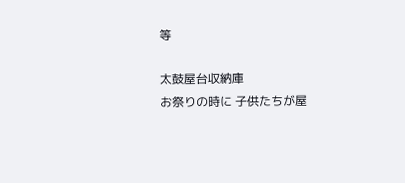等

太鼓屋台収納庫
お祭りの時に 子供たちが屋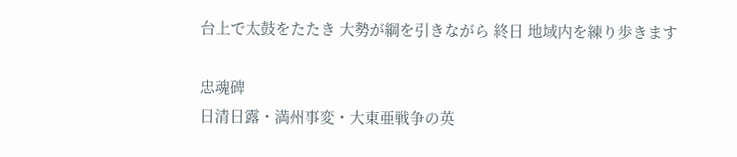台上で太鼓をたたき 大勢が綱を引きながら 終日 地域内を練り歩きます

忠魂碑
日清日露・満州事変・大東亜戦争の英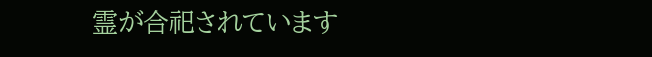霊が合祀されています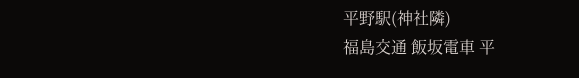平野駅(神社隣)
福島交通 飯坂電車 平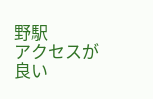野駅
アクセスが良い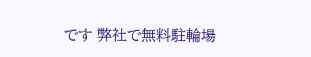です 弊社で無料駐輪場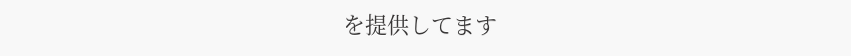を提供してます